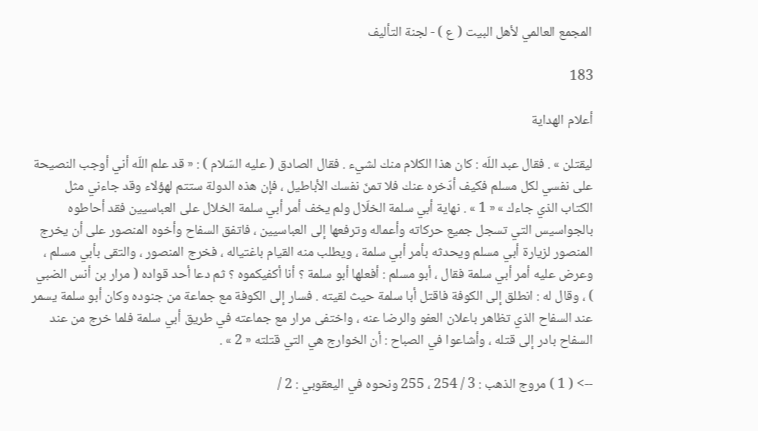المجمع العالمي لأهل البيت ( ع ) - لجنة التأليف

183

أعلام الهداية

ليقتلن » . فقال عبد اللّه : كان هذا الكلام منك لشيء . فقال الصادق ( عليه السّلام ) : « قد علم اللّه أني أوجب النصيحة على نفسي لكل مسلم فكيف أدّخره عنك فلا تمنّ نفسك الأباطيل ، فإن هذه الدولة ستتم لهؤلاء وقد جاءني مثل الكتاب الذي جاءك » « 1 » . نهاية أبي سلمة الخلّال ولم يخف أمر أبي سلمة الخلال على العباسيين فقد أحاطوه بالجواسيس التي تسجل جميع حركاته وأعماله وترفعها إلى العباسيين ، فاتفق السفاح وأخوه المنصور على أن يخرج المنصور لزيارة أبي مسلم ويحدثه بأمر أبي سلمة ، ويطلب منه القيام باغتياله ، فخرج المنصور ، والتقى بأبي مسلم ، وعرض عليه أمر أبي سلمة فقال ، أبو مسلم : أفعلها أبو سلمة ؟ أنا أكفيكموه ؟ ثم دعا أحد قواده ( مرار بن أنس الضبي ) ، وقال له : انطلق إلى الكوفة فاقتل أبا سلمة حيث لقيته . فسار إلى الكوفة مع جماعة من جنوده وكان أبو سلمة يسمر عند السفاح الذي تظاهر باعلان العفو والرضا عنه ، واختفى مرار مع جماعته في طريق أبي سلمة فلما خرج من عند السفاح بادر إلى قتله ، وأشاعوا في الصباح : أن الخوارج هي التي قتلته « 2 » .

--> ( 1 ) مروج الذهب : 3 / 254 ، 255 ونحوه في اليعقوبي : 2 /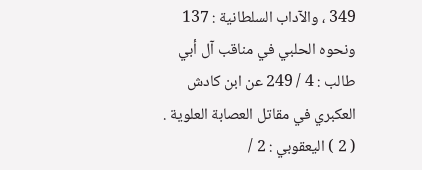349 ، والآداب السلطانية : 137 ونحوه الحلبي في مناقب آل أبي طالب : 4 / 249 عن ابن كادش العكبري في مقاتل العصابة العلوية . ( 2 ) اليعقوبي : 2 /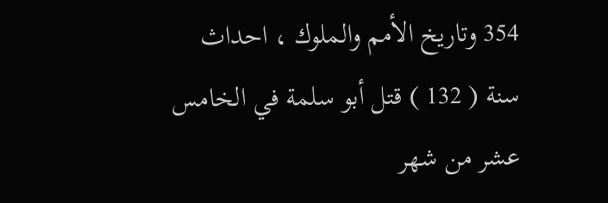354 وتاريخ الأمم والملوك ، احداث سنة ( 132 ) قتل أبو سلمة في الخامس عشر من شهر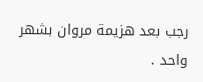رجب بعد هزيمة مروان بشهر واحد .